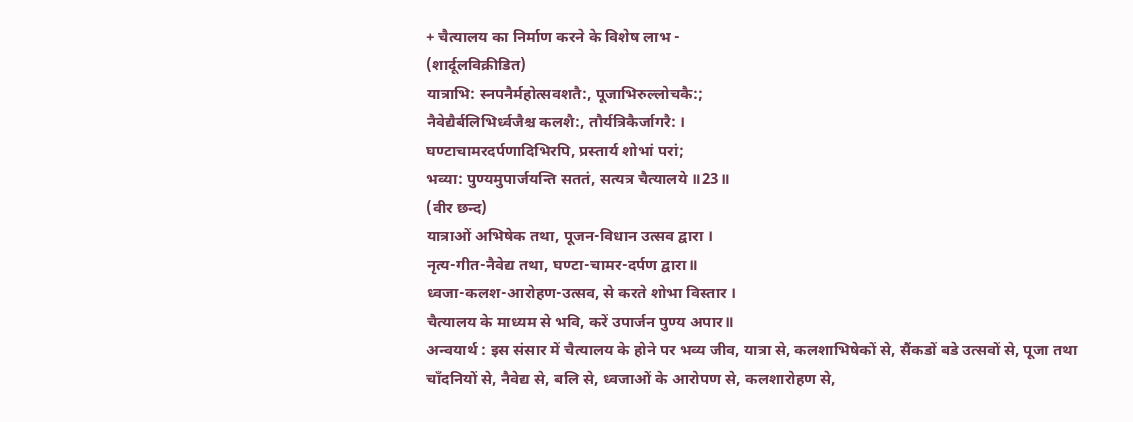+ चैत्यालय का निर्माण करने के विशेष लाभ -
(शार्दूलविक्रीडित)
यात्राभि: स्नपनैर्महोत्सवशतै:, पूजाभिरुल्लोचकै:;
नैवेद्यैर्बलिभिर्ध्वजैश्च कलशै:, तौर्यत्रिकैर्जागरै: ।
घण्टाचामरदर्पणादिभिरपि, प्रस्तार्य शोभां परां;
भव्या: पुण्यमुपार्जयन्ति सततं, सत्यत्र चैत्यालये ॥23॥
(वीर छन्द)
यात्राओं अभिषेक तथा, पूजन-विधान उत्सव द्वारा ।
नृत्य-गीत-नैवेद्य तथा, घण्टा-चामर-दर्पण द्वारा॥
ध्वजा-कलश-आरोहण-उत्सव, से करते शोभा विस्तार ।
चैत्यालय के माध्यम से भवि, करें उपार्जन पुण्य अपार॥
अन्वयार्थ : इस संसार में चैत्यालय के होने पर भव्य जीव, यात्रा से, कलशाभिषेकों से, सैंकडों बडे उत्सवों से, पूजा तथा चाँदनियों से, नैवेद्य से, बलि से, ध्वजाओं के आरोपण से, कलशारोहण से,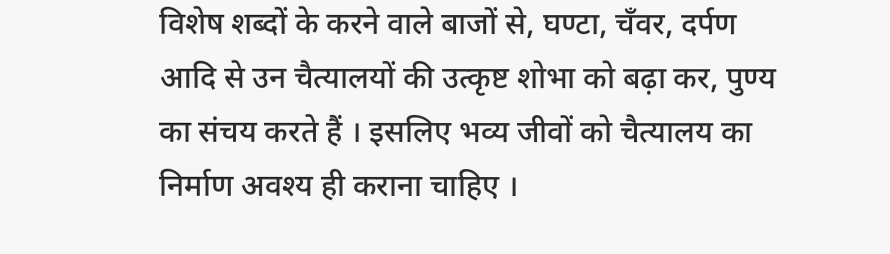विशेष शब्दों के करने वाले बाजों से, घण्टा, चँवर, दर्पण आदि से उन चैत्यालयों की उत्कृष्ट शोभा को बढ़ा कर, पुण्य का संचय करते हैं । इसलिए भव्य जीवों को चैत्यालय का निर्माण अवश्य ही कराना चाहिए ।